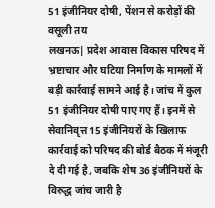51 इंजीनियर दोषी, पेंशन से करोड़ों की वसूली तय
लखनऊ| प्रदेश आवास विकास परिषद में भ्रष्टाचार और घटिया निर्माण के मामलों में बड़ी कार्रवाई सामने आई है। जांच में कुल 51 इंजीनियर दोषी पाए गए हैं। इनमें से सेवानिवृत्त 15 इंजीनियरों के खिलाफ कार्रवाई को परिषद की बोर्ड बैठक में मंजूरी दे दी गई है, जबकि शेष 36 इंजीनियरों के विरुद्ध जांच जारी है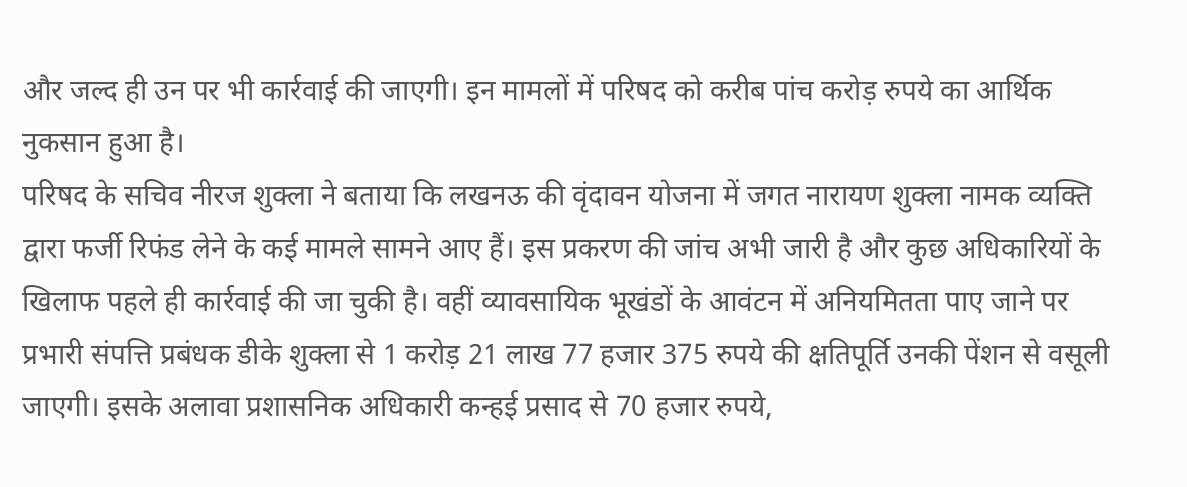और जल्द ही उन पर भी कार्रवाई की जाएगी। इन मामलों में परिषद को करीब पांच करोड़ रुपये का आर्थिक नुकसान हुआ है।
परिषद के सचिव नीरज शुक्ला ने बताया कि लखनऊ की वृंदावन योजना में जगत नारायण शुक्ला नामक व्यक्ति द्वारा फर्जी रिफंड लेने के कई मामले सामने आए हैं। इस प्रकरण की जांच अभी जारी है और कुछ अधिकारियों के खिलाफ पहले ही कार्रवाई की जा चुकी है। वहीं व्यावसायिक भूखंडों के आवंटन में अनियमितता पाए जाने पर प्रभारी संपत्ति प्रबंधक डीके शुक्ला से 1 करोड़ 21 लाख 77 हजार 375 रुपये की क्षतिपूर्ति उनकी पेंशन से वसूली जाएगी। इसके अलावा प्रशासनिक अधिकारी कन्हई प्रसाद से 70 हजार रुपये,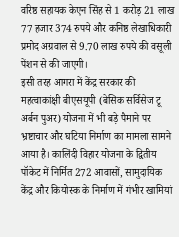वरिष्ठ सहायक केएन सिंह से 1 करोड़ 21 लाख 77 हजार 374 रुपये और कनिष्ठ लेखाधिकारी प्रमोद अग्रवाल से 9.70 लाख रुपये की वसूली पेंशन से की जाएगी।
इसी तरह आगरा में केंद्र सरकार की महत्वाकांक्षी बीएसयूपी (बेसिक सर्विसेज टू अर्बन पुअर) योजना में भी बड़े पैमाने पर भ्रष्टाचार और घटिया निर्माण का मामला सामने आया है। कालिंदी विहार योजना के द्वितीय पॉकेट में निर्मित 272 आवासों, सामुदायिक केंद्र और कियोस्क के निर्माण में गंभीर खामियां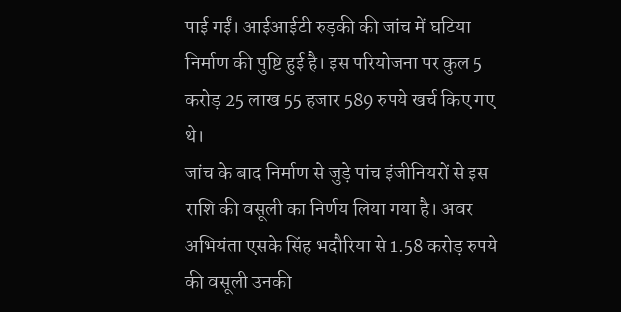पाई गईं। आईआईटी रुड़की की जांच में घटिया निर्माण की पुष्टि हुई है। इस परियोजना पर कुल 5 करोड़ 25 लाख 55 हजार 589 रुपये खर्च किए गए थे।
जांच के बाद निर्माण से जुड़े पांच इंजीनियरों से इस राशि की वसूली का निर्णय लिया गया है। अवर अभियंता एसके सिंह भदौरिया से 1.58 करोड़ रुपये की वसूली उनकी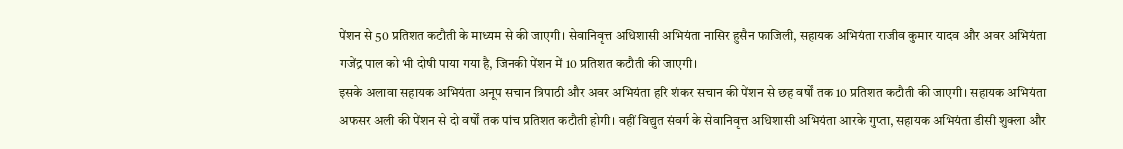पेंशन से 50 प्रतिशत कटौती के माध्यम से की जाएगी। सेवानिवृत्त अधिशासी अभियंता नासिर हुसैन फाजिली, सहायक अभियंता राजीव कुमार यादव और अवर अभियंता गजेंद्र पाल को भी दोषी पाया गया है, जिनकी पेंशन में 10 प्रतिशत कटौती की जाएगी।
इसके अलावा सहायक अभियंता अनूप सचान त्रिपाठी और अवर अभियंता हरि शंकर सचान की पेंशन से छह वर्षों तक 10 प्रतिशत कटौती की जाएगी। सहायक अभियंता अफसर अली की पेंशन से दो वर्षों तक पांच प्रतिशत कटौती होगी। वहीं विद्युत संवर्ग के सेवानिवृत्त अधिशासी अभियंता आरके गुप्ता, सहायक अभियंता डीसी शुक्ला और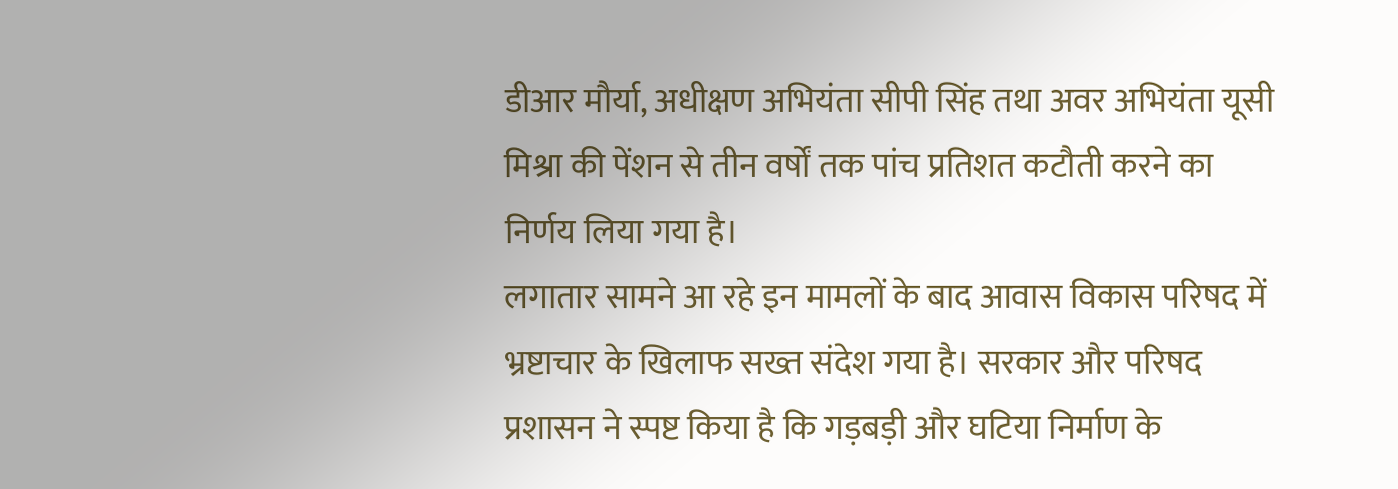डीआर मौर्या, अधीक्षण अभियंता सीपी सिंह तथा अवर अभियंता यूसी मिश्रा की पेंशन से तीन वर्षों तक पांच प्रतिशत कटौती करने का निर्णय लिया गया है।
लगातार सामने आ रहे इन मामलों के बाद आवास विकास परिषद में भ्रष्टाचार के खिलाफ सख्त संदेश गया है। सरकार और परिषद प्रशासन ने स्पष्ट किया है कि गड़बड़ी और घटिया निर्माण के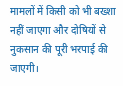मामलों में किसी को भी बख्शा नहीं जाएगा और दोषियों से नुकसान की पूरी भरपाई की जाएगी।